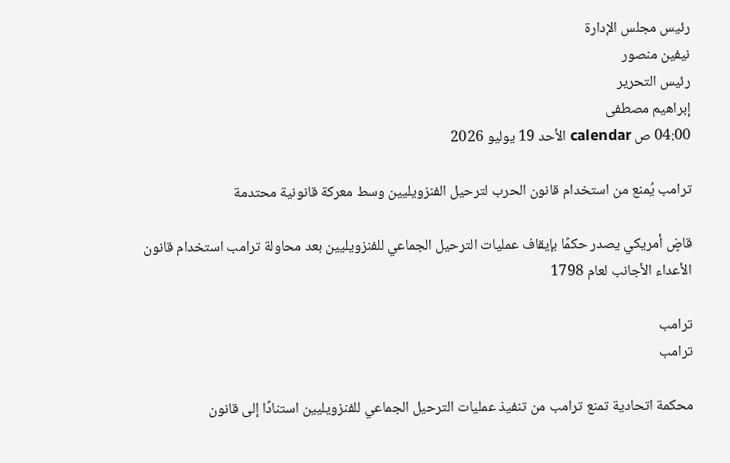رئيس مجلس الإدارة
نيفين منصور
رئيس التحرير
إبراهيم مصطفى
04:00 ص calendar الأحد 19 يوليو 2026

ترامب يُمنع من استخدام قانون الحرب لترحيل الفنزويليين وسط معركة قانونية محتدمة

قاضٍ أمريكي يصدر حكمًا بإيقاف عمليات الترحيل الجماعي للفنزويليين بعد محاولة ترامب استخدام قانون الأعداء الأجانب لعام 1798

ترامب
ترامب

محكمة اتحادية تمنع ترامب من تنفيذ عمليات الترحيل الجماعي للفنزويليين استنادًا إلى قانون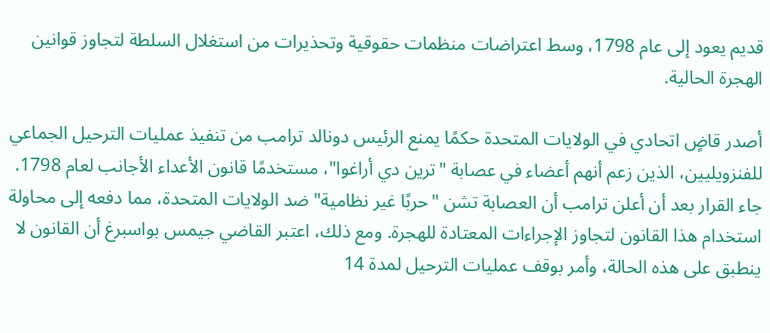قديم يعود إلى عام 1798، وسط اعتراضات منظمات حقوقية وتحذيرات من استغلال السلطة لتجاوز قوانين الهجرة الحالية.

أصدر قاضٍ اتحادي في الولايات المتحدة حكمًا يمنع الرئيس دونالد ترامب من تنفيذ عمليات الترحيل الجماعي للفنزويليين، الذين زعم أنهم أعضاء في عصابة "ترين دي أراغوا"، مستخدمًا قانون الأعداء الأجانب لعام 1798. جاء القرار بعد أن أعلن ترامب أن العصابة تشن "حربًا غير نظامية" ضد الولايات المتحدة، مما دفعه إلى محاولة استخدام هذا القانون لتجاوز الإجراءات المعتادة للهجرة. ومع ذلك، اعتبر القاضي جيمس بواسبرغ أن القانون لا ينطبق على هذه الحالة، وأمر بوقف عمليات الترحيل لمدة 14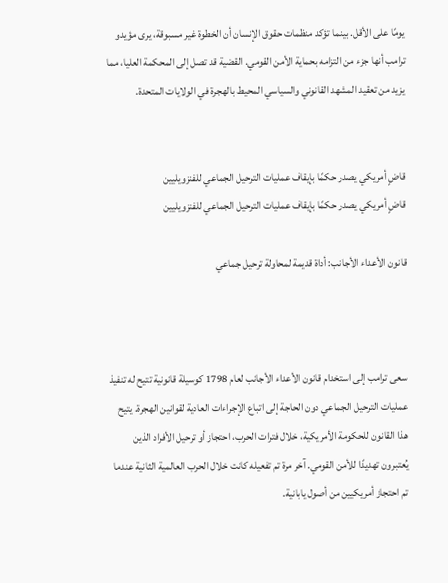يومًا على الأقل. بينما تؤكد منظمات حقوق الإنسان أن الخطوة غير مسبوقة، يرى مؤيدو ترامب أنها جزء من التزامه بحماية الأمن القومي. القضية قد تصل إلى المحكمة العليا، مما يزيد من تعقيد المشهد القانوني والسياسي المحيط بالهجرة في الولايات المتحدة.


قاضٍ أمريكي يصدر حكمًا بإيقاف عمليات الترحيل الجماعي للفنزويليين
قاضٍ أمريكي يصدر حكمًا بإيقاف عمليات الترحيل الجماعي للفنزويليين

قانون الأعداء الأجانب: أداة قديمة لمحاولة ترحيل جماعي



سعى ترامب إلى استخدام قانون الأعداء الأجانب لعام 1798 كوسيلة قانونية تتيح له تنفيذ عمليات الترحيل الجماعي دون الحاجة إلى اتباع الإجراءات العادية لقوانين الهجرة. يتيح هذا القانون للحكومة الأمريكية، خلال فترات الحرب، احتجاز أو ترحيل الأفراد الذين يُعتبرون تهديدًا للأمن القومي. آخر مرة تم تفعيله كانت خلال الحرب العالمية الثانية عندما تم احتجاز أمريكيين من أصول يابانية.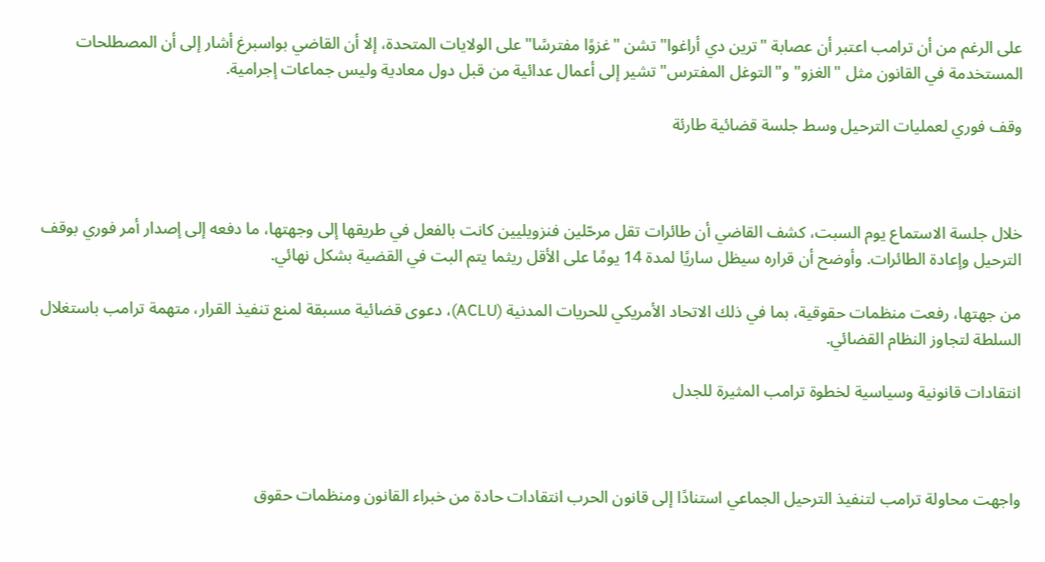على الرغم من أن ترامب اعتبر أن عصابة "ترين دي أراغوا" تشن "غزوًا مفترسًا" على الولايات المتحدة، إلا أن القاضي بواسبرغ أشار إلى أن المصطلحات المستخدمة في القانون مثل "الغزو" و"التوغل المفترس" تشير إلى أعمال عدائية من قبل دول معادية وليس جماعات إجرامية.

وقف فوري لعمليات الترحيل وسط جلسة قضائية طارئة



خلال جلسة الاستماع يوم السبت، كشف القاضي أن طائرات تقل مرحّلين فنزويليين كانت بالفعل في طريقها إلى وجهتها، ما دفعه إلى إصدار أمر فوري بوقف الترحيل وإعادة الطائرات. وأوضح أن قراره سيظل ساريًا لمدة 14 يومًا على الأقل ريثما يتم البت في القضية بشكل نهائي.

من جهتها، رفعت منظمات حقوقية، بما في ذلك الاتحاد الأمريكي للحريات المدنية (ACLU)، دعوى قضائية مسبقة لمنع تنفيذ القرار، متهمة ترامب باستغلال السلطة لتجاوز النظام القضائي.

انتقادات قانونية وسياسية لخطوة ترامب المثيرة للجدل



واجهت محاولة ترامب لتنفيذ الترحيل الجماعي استنادًا إلى قانون الحرب انتقادات حادة من خبراء القانون ومنظمات حقوق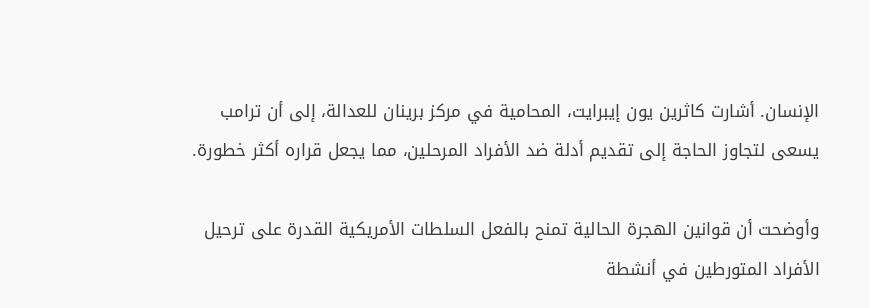الإنسان. أشارت كاثرين يون إيبرايت، المحامية في مركز برينان للعدالة، إلى أن ترامب يسعى لتجاوز الحاجة إلى تقديم أدلة ضد الأفراد المرحلين، مما يجعل قراره أكثر خطورة.

وأوضحت أن قوانين الهجرة الحالية تمنح بالفعل السلطات الأمريكية القدرة على ترحيل الأفراد المتورطين في أنشطة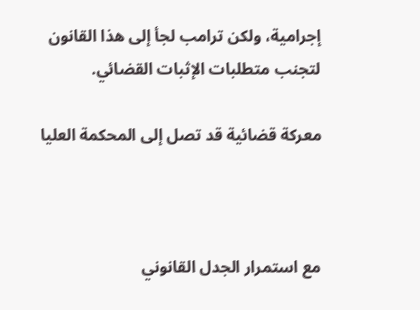إجرامية، ولكن ترامب لجأ إلى هذا القانون لتجنب متطلبات الإثبات القضائي.

معركة قضائية قد تصل إلى المحكمة العليا



مع استمرار الجدل القانوني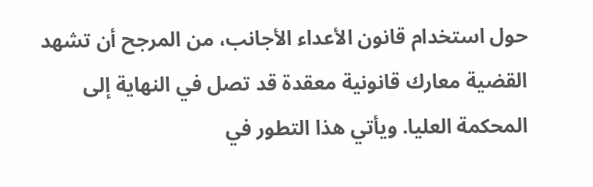حول استخدام قانون الأعداء الأجانب، من المرجح أن تشهد القضية معارك قانونية معقدة قد تصل في النهاية إلى المحكمة العليا. ويأتي هذا التطور في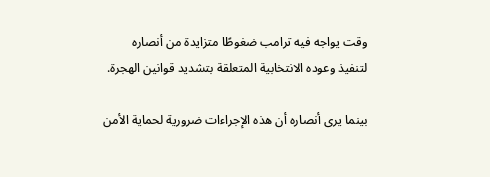وقت يواجه فيه ترامب ضغوطًا متزايدة من أنصاره لتنفيذ وعوده الانتخابية المتعلقة بتشديد قوانين الهجرة.

بينما يرى أنصاره أن هذه الإجراءات ضرورية لحماية الأمن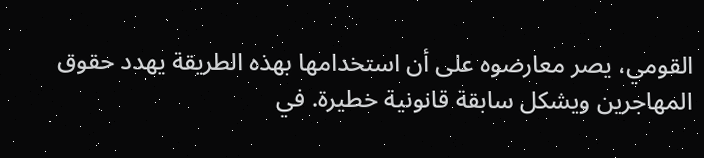القومي، يصر معارضوه على أن استخدامها بهذه الطريقة يهدد حقوق المهاجرين ويشكل سابقة قانونية خطيرة. في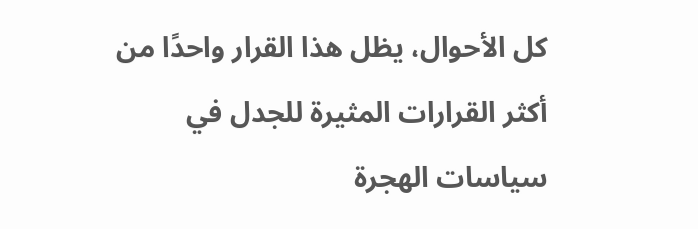كل الأحوال، يظل هذا القرار واحدًا من أكثر القرارات المثيرة للجدل في سياسات الهجرة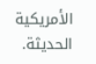الأمريكية الحديثة.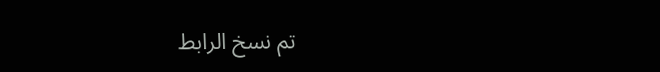تم نسخ الرابط